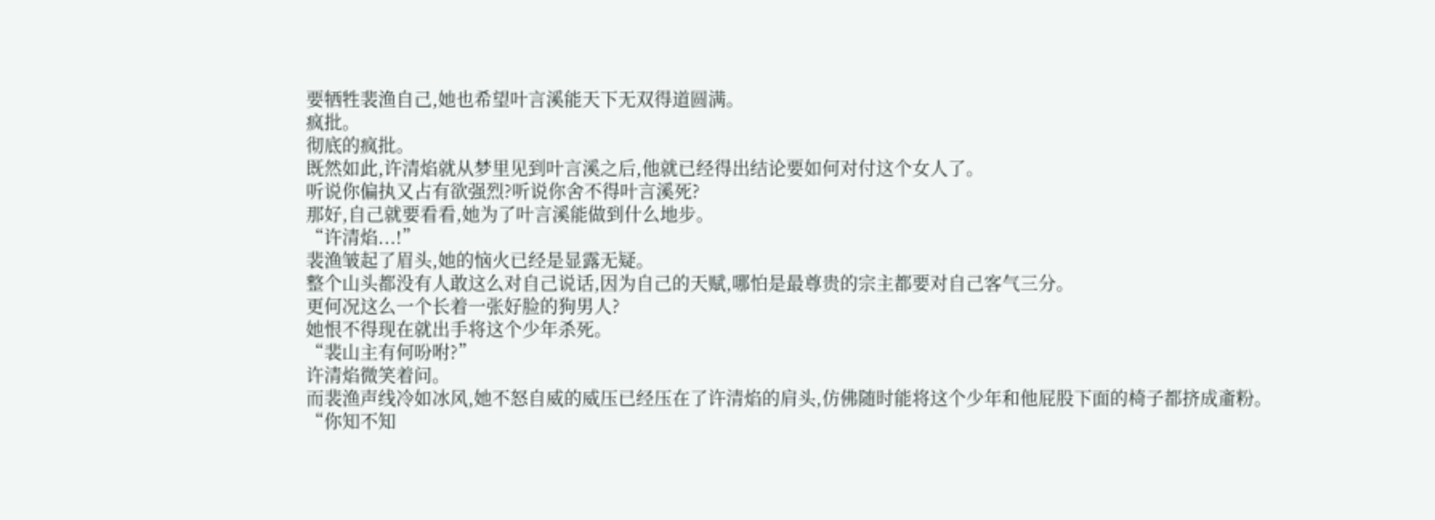要牺牲裴渔自己,她也希望叶言溪能天下无双得道圆满。
疯批。
彻底的疯批。
既然如此,许清焰就从梦里见到叶言溪之后,他就已经得出结论要如何对付这个女人了。
听说你偏执又占有欲强烈?听说你舍不得叶言溪死?
那好,自己就要看看,她为了叶言溪能做到什么地步。
“许清焰...!”
裴渔皱起了眉头,她的恼火已经是显露无疑。
整个山头都没有人敢这么对自己说话,因为自己的天赋,哪怕是最尊贵的宗主都要对自己客气三分。
更何况这么一个长着一张好脸的狗男人?
她恨不得现在就出手将这个少年杀死。
“裴山主有何吩咐?”
许清焰微笑着问。
而裴渔声线冷如冰风,她不怒自威的威压已经压在了许清焰的肩头,仿佛随时能将这个少年和他屁股下面的椅子都挤成齑粉。
“你知不知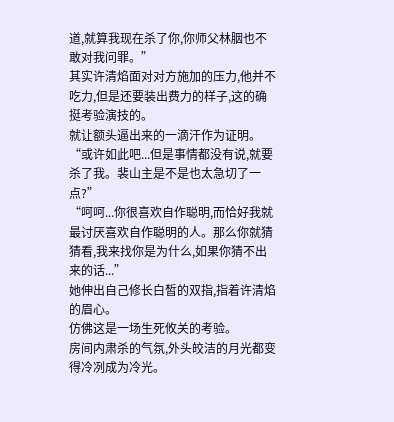道,就算我现在杀了你,你师父林胭也不敢对我问罪。”
其实许清焰面对对方施加的压力,他并不吃力,但是还要装出费力的样子,这的确挺考验演技的。
就让额头逼出来的一滴汗作为证明。
“或许如此吧...但是事情都没有说,就要杀了我。裴山主是不是也太急切了一点?”
“呵呵...你很喜欢自作聪明,而恰好我就最讨厌喜欢自作聪明的人。那么你就猜猜看,我来找你是为什么,如果你猜不出来的话...”
她伸出自己修长白皙的双指,指着许清焰的眉心。
仿佛这是一场生死攸关的考验。
房间内肃杀的气氛,外头皎洁的月光都变得冷冽成为冷光。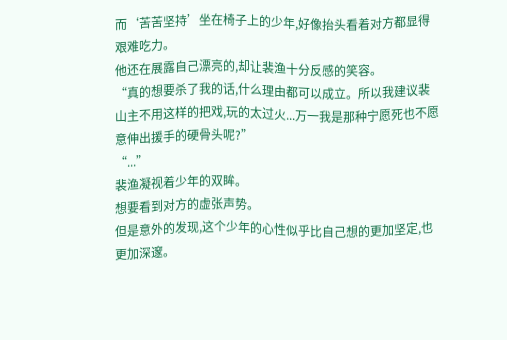而‘苦苦坚持’坐在椅子上的少年,好像抬头看着对方都显得艰难吃力。
他还在展露自己漂亮的,却让裴渔十分反感的笑容。
“真的想要杀了我的话,什么理由都可以成立。所以我建议裴山主不用这样的把戏,玩的太过火...万一我是那种宁愿死也不愿意伸出援手的硬骨头呢?”
“...”
裴渔凝视着少年的双眸。
想要看到对方的虚张声势。
但是意外的发现,这个少年的心性似乎比自己想的更加坚定,也更加深邃。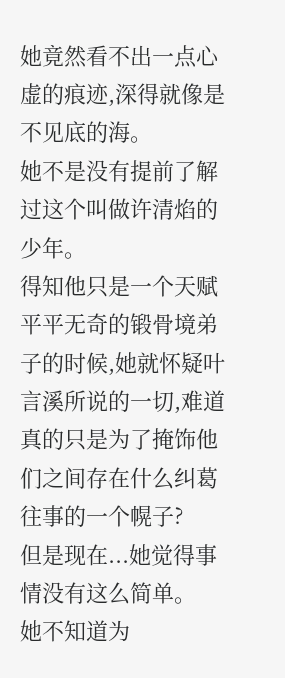她竟然看不出一点心虚的痕迹,深得就像是不见底的海。
她不是没有提前了解过这个叫做许清焰的少年。
得知他只是一个天赋平平无奇的锻骨境弟子的时候,她就怀疑叶言溪所说的一切,难道真的只是为了掩饰他们之间存在什么纠葛往事的一个幌子?
但是现在...她觉得事情没有这么简单。
她不知道为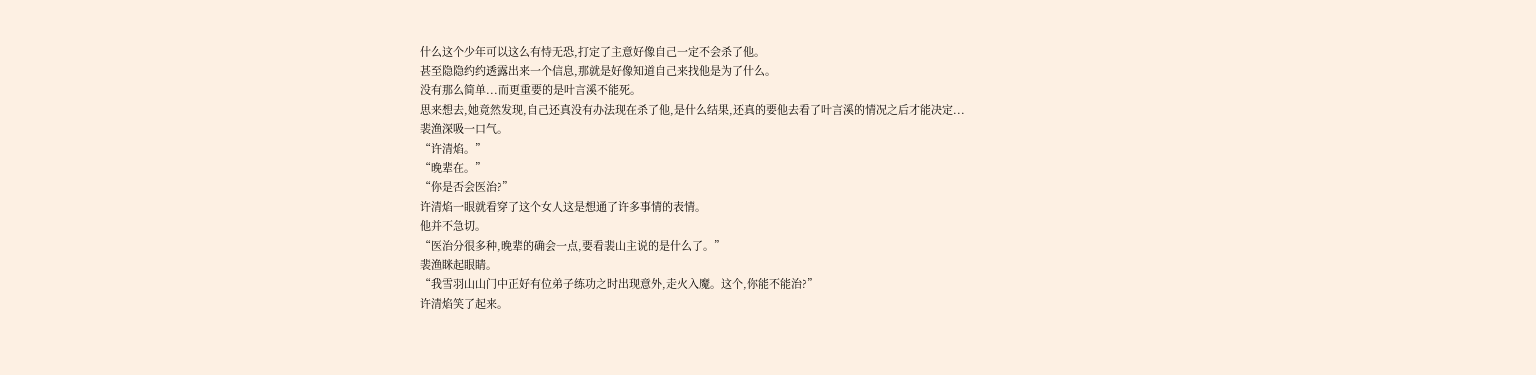什么这个少年可以这么有恃无恐,打定了主意好像自己一定不会杀了他。
甚至隐隐约约透露出来一个信息,那就是好像知道自己来找他是为了什么。
没有那么简单...而更重要的是叶言溪不能死。
思来想去,她竟然发现,自己还真没有办法现在杀了他,是什么结果,还真的要他去看了叶言溪的情况之后才能决定...
裴渔深吸一口气。
“许清焰。”
“晚辈在。”
“你是否会医治?”
许清焰一眼就看穿了这个女人这是想通了许多事情的表情。
他并不急切。
“医治分很多种,晚辈的确会一点,要看裴山主说的是什么了。”
裴渔眯起眼睛。
“我雪羽山山门中正好有位弟子练功之时出现意外,走火入魔。这个,你能不能治?”
许清焰笑了起来。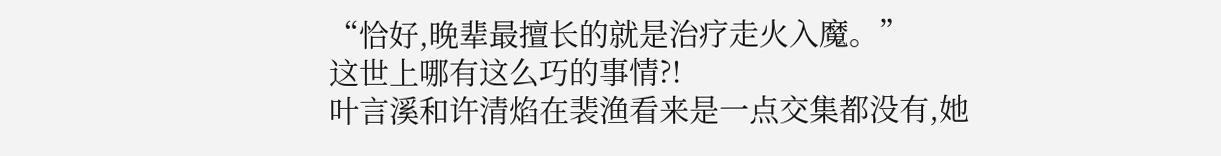“恰好,晚辈最擅长的就是治疗走火入魔。”
这世上哪有这么巧的事情?!
叶言溪和许清焰在裴渔看来是一点交集都没有,她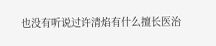也没有听说过许清焰有什么擅长医治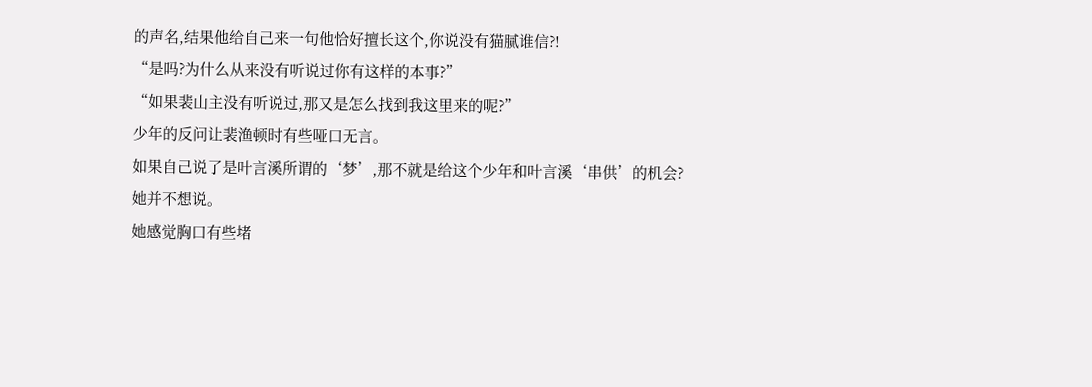的声名,结果他给自己来一句他恰好擅长这个,你说没有猫腻谁信?!
“是吗?为什么从来没有听说过你有这样的本事?”
“如果裴山主没有听说过,那又是怎么找到我这里来的呢?”
少年的反问让裴渔顿时有些哑口无言。
如果自己说了是叶言溪所谓的‘梦’,那不就是给这个少年和叶言溪‘串供’的机会?
她并不想说。
她感觉胸口有些堵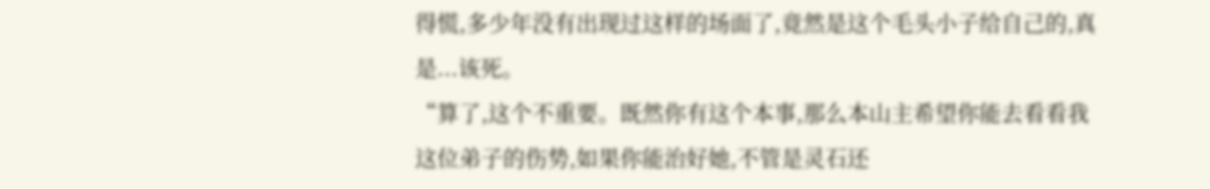得慌,多少年没有出现过这样的场面了,竟然是这个毛头小子给自己的,真是...该死。
“算了,这个不重要。既然你有这个本事,那么本山主希望你能去看看我这位弟子的伤势,如果你能治好她,不管是灵石还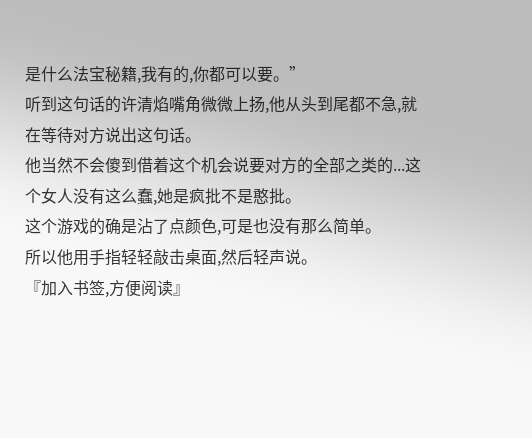是什么法宝秘籍,我有的,你都可以要。”
听到这句话的许清焰嘴角微微上扬,他从头到尾都不急,就在等待对方说出这句话。
他当然不会傻到借着这个机会说要对方的全部之类的...这个女人没有这么蠢,她是疯批不是憨批。
这个游戏的确是沾了点颜色,可是也没有那么简单。
所以他用手指轻轻敲击桌面,然后轻声说。
『加入书签,方便阅读』